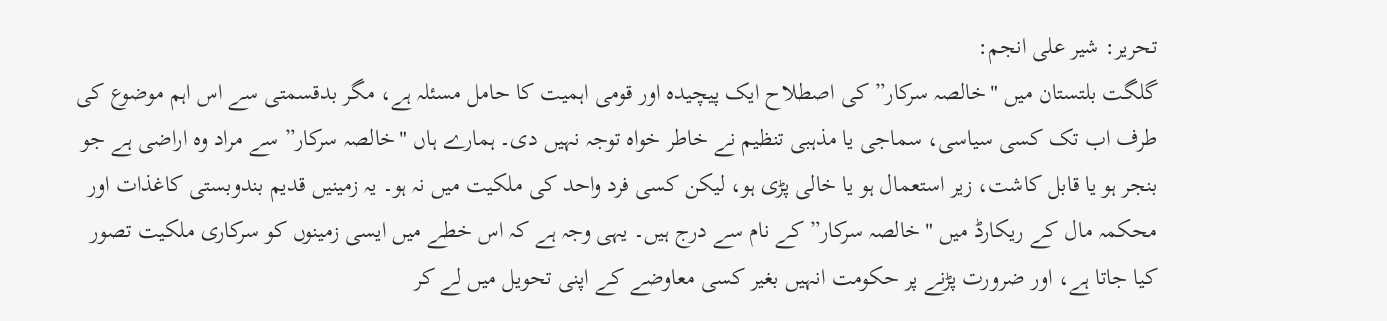تحریر: شیر علی انجم:
گلگت بلتستان میں "خالصہ سرکار” کی اصطلاح ایک پیچیدہ اور قومی اہمیت کا حامل مسئلہ ہے، مگر بدقسمتی سے اس اہم موضوع کی طرف اب تک کسی سیاسی، سماجی یا مذہبی تنظیم نے خاطر خواہ توجہ نہیں دی۔ ہمارے ہاں "خالصہ سرکار” سے مراد وہ اراضی ہے جو بنجر ہو یا قابل کاشت، زیر استعمال ہو یا خالی پڑی ہو، لیکن کسی فرد واحد کی ملکیت میں نہ ہو۔ یہ زمینیں قدیم بندوبستی کاغذات اور محکمہ مال کے ریکارڈ میں "خالصہ سرکار” کے نام سے درج ہیں۔ یہی وجہ ہے کہ اس خطے میں ایسی زمینوں کو سرکاری ملکیت تصور کیا جاتا ہے، اور ضرورت پڑنے پر حکومت انہیں بغیر کسی معاوضے کے اپنی تحویل میں لے کر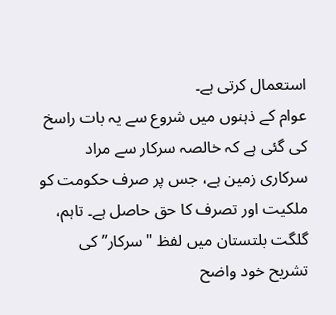استعمال کرتی ہے۔
عوام کے ذہنوں میں شروع سے یہ بات راسخ کی گئی ہے کہ خالصہ سرکار سے مراد سرکاری زمین ہے، جس پر صرف حکومت کو ملکیت اور تصرف کا حق حاصل ہے۔ تاہم، گلگت بلتستان میں لفظ "سرکار” کی تشریح خود واضح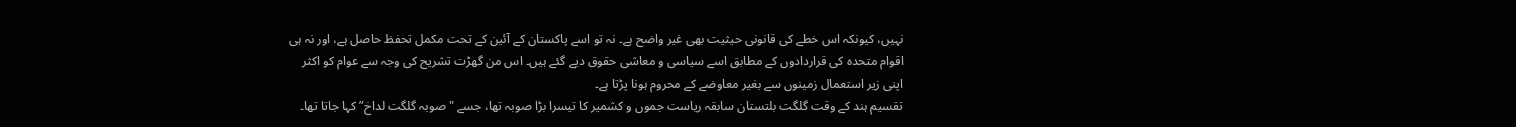نہیں، کیونکہ اس خطے کی قانونی حیثیت بھی غیر واضح ہے۔ نہ تو اسے پاکستان کے آئین کے تحت مکمل تحفظ حاصل ہے، اور نہ ہی اقوام متحدہ کی قراردادوں کے مطابق اسے سیاسی و معاشی حقوق دیے گئے ہیں۔ اس من گھڑت تشریح کی وجہ سے عوام کو اکثر اپنی زیر استعمال زمینوں سے بغیر معاوضے کے محروم ہونا پڑتا ہے۔
تقسیم ہند کے وقت گلگت بلتستان سابقہ ریاست جموں و کشمیر کا تیسرا بڑا صوبہ تھا، جسے "صوبہ گلگت لداخ” کہا جاتا تھا۔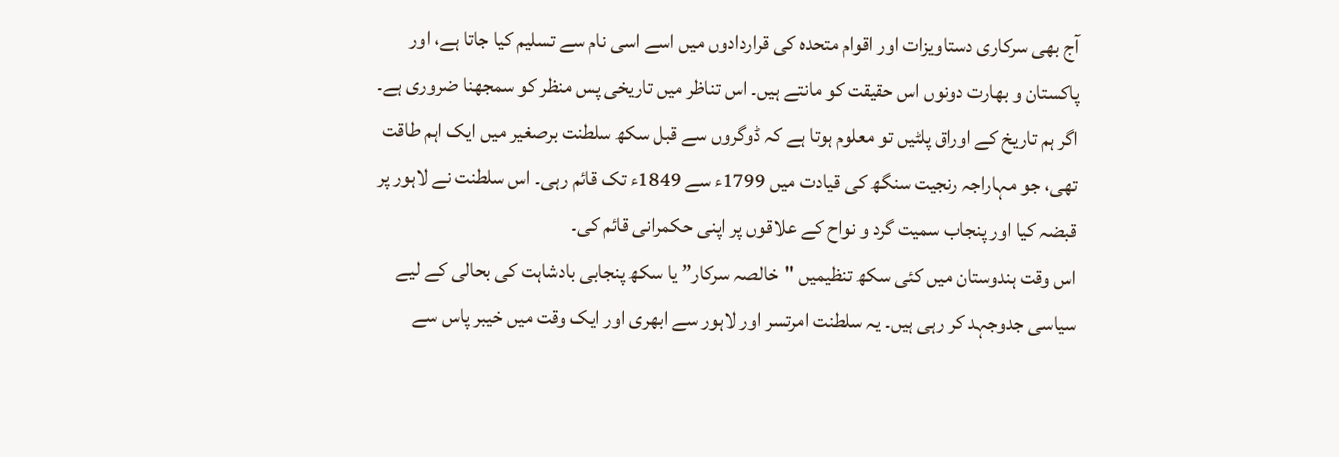آج بھی سرکاری دستاویزات اور اقوام متحدہ کی قراردادوں میں اسے اسی نام سے تسلیم کیا جاتا ہے، اور پاکستان و بھارت دونوں اس حقیقت کو مانتے ہیں۔ اس تناظر میں تاریخی پس منظر کو سمجھنا ضروری ہے۔ اگر ہم تاریخ کے اوراق پلٹیں تو معلوم ہوتا ہے کہ ڈوگروں سے قبل سکھ سلطنت برصغیر میں ایک اہم طاقت تھی، جو مہاراجہ رنجیت سنگھ کی قیادت میں 1799ء سے 1849ء تک قائم رہی۔ اس سلطنت نے لاہور پر قبضہ کیا اور پنجاب سمیت گرد و نواح کے علاقوں پر اپنی حکمرانی قائم کی۔
اس وقت ہندوستان میں کئی سکھ تنظیمیں "خالصہ سرکار” یا سکھ پنجابی بادشاہت کی بحالی کے لیے سیاسی جدوجہد کر رہی ہیں۔ یہ سلطنت امرتسر اور لاہور سے ابھری اور ایک وقت میں خیبر پاس سے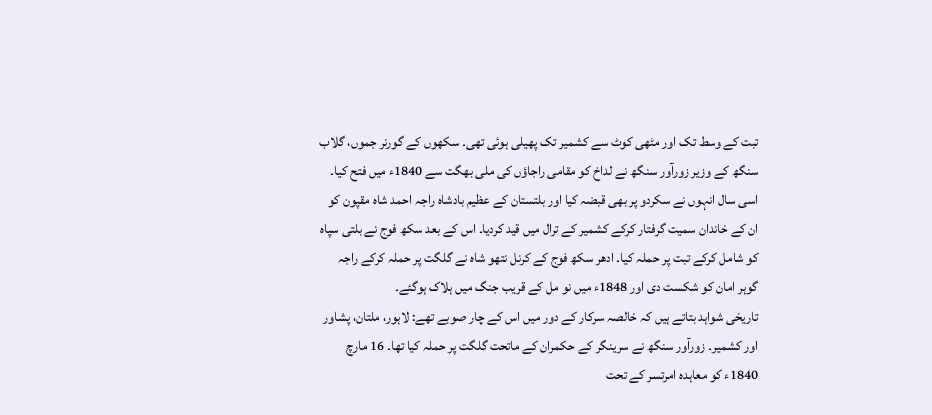تبت کے وسط تک اور مٹھی کوٹ سے کشمیر تک پھیلی ہوئی تھی۔ سکھوں کے گورنر جموں، گلاب سنگھ کے وزیر زورآور سنگھ نے لداخ کو مقامی راجاؤں کی ملی بھگت سے 1840ء میں فتح کیا۔ اسی سال انہوں نے سکردو پر بھی قبضہ کیا اور بلتستان کے عظیم بادشاہ راجہ احمد شاہ مقپون کو ان کے خاندان سمیت گرفتار کرکے کشمیر کے ترال میں قید کردیا۔ اس کے بعد سکھ فوج نے بلتی سپاہ کو شامل کرکے تبت پر حملہ کیا۔ ادھر سکھ فوج کے کرنل نتھو شاہ نے گلگت پر حملہ کرکے راجہ گوہر امان کو شکست دی اور 1848ء میں نو مل کے قریب جنگ میں ہلاک ہوگئے۔
تاریخی شواہد بتاتے ہیں کہ خالصہ سرکار کے دور میں اس کے چار صوبے تھے: لاہور، ملتان، پشاور اور کشمیر۔ زورآور سنگھ نے سرینگر کے حکمران کے ماتحت گلگت پر حملہ کیا تھا۔ 16 مارچ 1840ء کو معاہدہ امرتسر کے تحت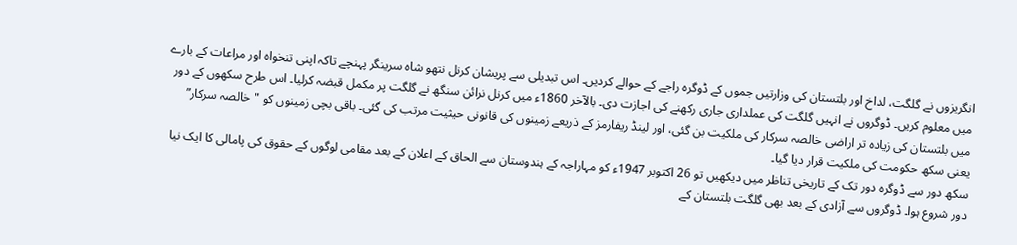انگریزوں نے گلگت، لداخ اور بلتستان کی وزارتیں جموں کے ڈوگرہ راجے کے حوالے کردیں۔ اس تبدیلی سے پریشان کرنل نتھو شاہ سرینگر پہنچے تاکہ اپنی تنخواہ اور مراعات کے بارے میں معلوم کریں۔ ڈوگروں نے انہیں گلگت کی عملداری جاری رکھنے کی اجازت دی۔ بالآخر 1860ء میں کرنل نرائن سنگھ نے گلگت پر مکمل قبضہ کرلیا۔ اس طرح سکھوں کے دور میں بلتستان کی زیادہ تر اراضی خالصہ سرکار کی ملکیت بن گئی، اور لینڈ ریفارمز کے ذریعے زمینوں کی قانونی حیثیت مرتب کی گئی۔ باقی بچی زمینوں کو "خالصہ سرکار” یعنی سکھ حکومت کی ملکیت قرار دیا گیا۔
سکھ دور سے ڈوگرہ دور تک کے تاریخی تناظر میں دیکھیں تو 26 اکتوبر 1947ء کو مہاراجہ کے ہندوستان سے الحاق کے اعلان کے بعد مقامی لوگوں کے حقوق کی پامالی کا ایک نیا دور شروع ہوا۔ ڈوگروں سے آزادی کے بعد بھی گلگت بلتستان کے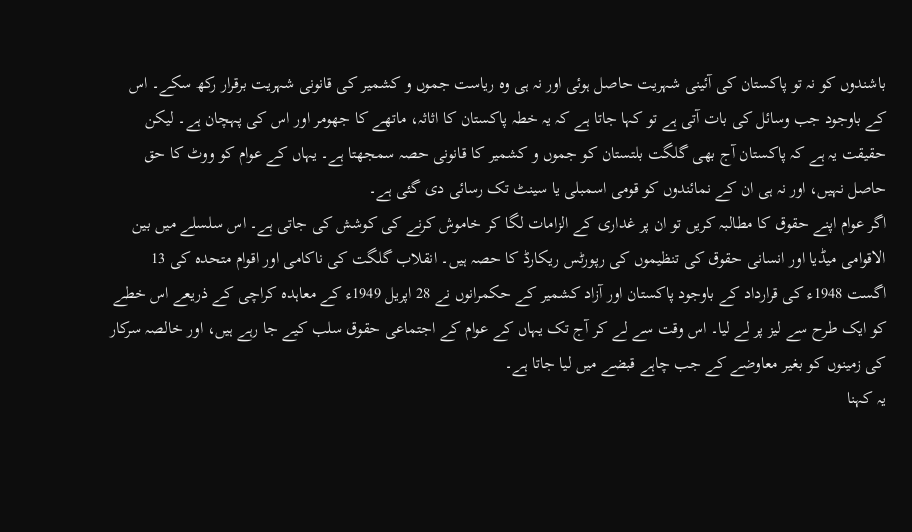باشندوں کو نہ تو پاکستان کی آئینی شہریت حاصل ہوئی اور نہ ہی وہ ریاست جموں و کشمیر کی قانونی شہریت برقرار رکھ سکے۔ اس کے باوجود جب وسائل کی بات آتی ہے تو کہا جاتا ہے کہ یہ خطہ پاکستان کا اثاثہ، ماتھے کا جھومر اور اس کی پہچان ہے۔ لیکن حقیقت یہ ہے کہ پاکستان آج بھی گلگت بلتستان کو جموں و کشمیر کا قانونی حصہ سمجھتا ہے۔ یہاں کے عوام کو ووٹ کا حق حاصل نہیں، اور نہ ہی ان کے نمائندوں کو قومی اسمبلی یا سینٹ تک رسائی دی گئی ہے۔
اگر عوام اپنے حقوق کا مطالبہ کریں تو ان پر غداری کے الزامات لگا کر خاموش کرنے کی کوشش کی جاتی ہے۔ اس سلسلے میں بین الاقوامی میڈیا اور انسانی حقوق کی تنظیموں کی رپورٹس ریکارڈ کا حصہ ہیں۔ انقلاب گلگت کی ناکامی اور اقوام متحدہ کی 13 اگست 1948ء کی قرارداد کے باوجود پاکستان اور آزاد کشمیر کے حکمرانوں نے 28 اپریل 1949ء کے معاہدہ کراچی کے ذریعے اس خطے کو ایک طرح سے لیز پر لے لیا۔ اس وقت سے لے کر آج تک یہاں کے عوام کے اجتماعی حقوق سلب کیے جا رہے ہیں، اور خالصہ سرکار کی زمینوں کو بغیر معاوضے کے جب چاہے قبضے میں لیا جاتا ہے۔
یہ کہنا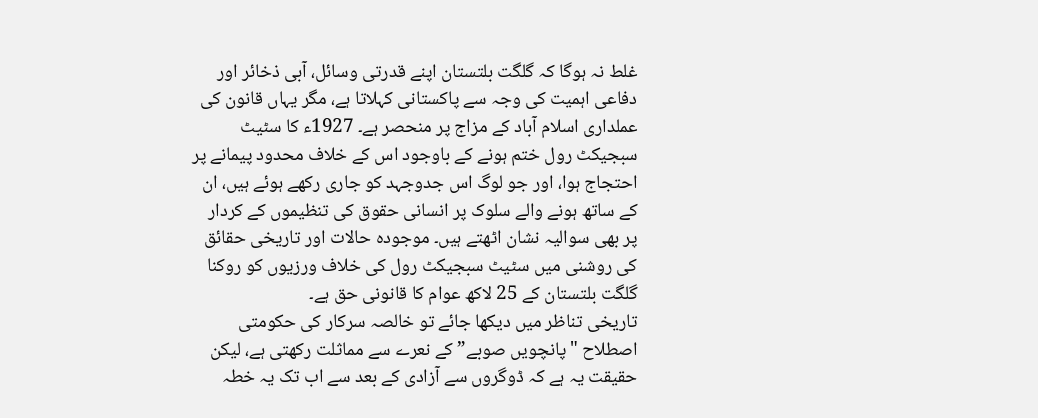غلط نہ ہوگا کہ گلگت بلتستان اپنے قدرتی وسائل، آبی ذخائر اور دفاعی اہمیت کی وجہ سے پاکستانی کہلاتا ہے، مگر یہاں قانون کی عملداری اسلام آباد کے مزاج پر منحصر ہے۔ 1927ء کا سٹیٹ سبجیکٹ رول ختم ہونے کے باوجود اس کے خلاف محدود پیمانے پر احتجاج ہوا، اور جو لوگ اس جدوجہد کو جاری رکھے ہوئے ہیں، ان کے ساتھ ہونے والے سلوک پر انسانی حقوق کی تنظیموں کے کردار پر بھی سوالیہ نشان اٹھتے ہیں۔ موجودہ حالات اور تاریخی حقائق کی روشنی میں سٹیٹ سبجیکٹ رول کی خلاف ورزیوں کو روکنا گلگت بلتستان کے 25 لاکھ عوام کا قانونی حق ہے۔
تاریخی تناظر میں دیکھا جائے تو خالصہ سرکار کی حکومتی اصطلاح "پانچویں صوبے” کے نعرے سے مماثلت رکھتی ہے، لیکن حقیقت یہ ہے کہ ڈوگروں سے آزادی کے بعد سے اب تک یہ خطہ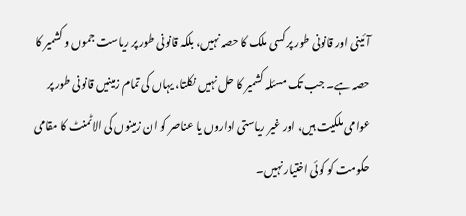آئینی اور قانونی طور پر کسی ملک کا حصہ نہیں، بلکہ قانونی طور پر ریاست جموں و کشمیر کا حصہ ہے۔ جب تک مسئلہ کشمیر کا حل نہیں نکلتا، یہاں کی تمام زمینیں قانونی طور پر عوامی ملکیت ہیں، اور غیر ریاستی اداروں یا عناصر کو ان زمینوں کی الاٹمنٹ کا مقامی حکومت کو کوئی اختیار نہیں۔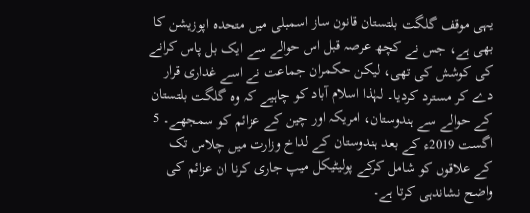یہی موقف گلگت بلتستان قانون ساز اسمبلی میں متحدہ اپوزیشن کا بھی ہے، جس نے کچھ عرصہ قبل اس حوالے سے ایک بل پاس کرانے کی کوشش کی تھی، لیکن حکمران جماعت نے اسے غداری قرار دے کر مسترد کردیا۔ لہٰذا اسلام آباد کو چاہیے کہ وہ گلگت بلتستان کے حوالے سے ہندوستان، امریکہ اور چین کے عزائم کو سمجھے۔ 5 اگست 2019ء کے بعد ہندوستان کے لداخ وزارت میں چلاس تک کے علاقوں کو شامل کرکے پولیٹیکل میپ جاری کرنا ان عزائم کی واضح نشاندہی کرتا ہے۔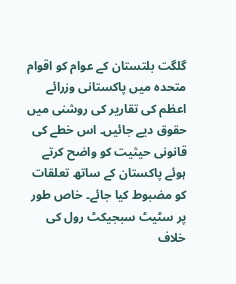گلگت بلتستان کے عوام کو اقوام متحدہ میں پاکستانی وزرائے اعظم کی تقاریر کی روشنی میں حقوق دیے جائیں۔ اس خطے کی قانونی حیثیت کو واضح کرتے ہوئے پاکستان کے ساتھ تعلقات کو مضبوط کیا جائے۔ خاص طور پر سٹیٹ سبجیکٹ رول کی خلاف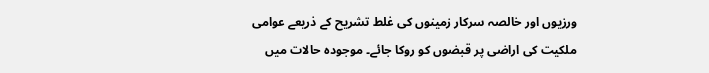ورزیوں اور خالصہ سرکار زمینوں کی غلط تشریح کے ذریعے عوامی ملکیت کی اراضی پر قبضوں کو روکا جائے۔ موجودہ حالات میں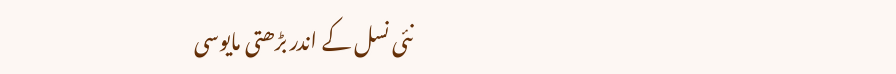نئی نسل کے اندر بڑھتی مایوسی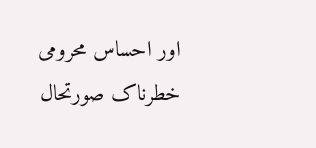اور احساس محرومی خطرناک صورتحال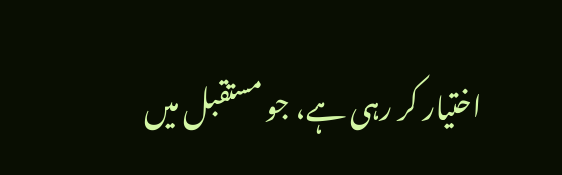اختیار کر رہی ہے، جو مستقبل میں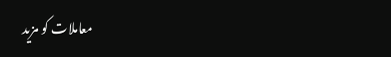معاملات کو مزید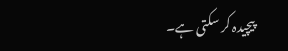پیچیدہ کر سکتی ہے۔